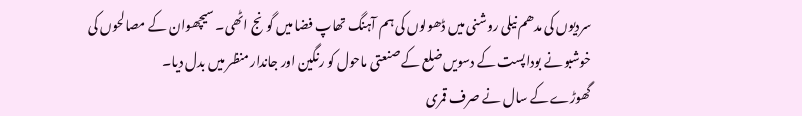سردیوں کی مدھم نیلی روشنی میں ڈھولوں کی ہم آہنگ تھاپ فضا میں گونج اٹھی۔ سیچھوان کے مصالحوں کی خوشبو نے بوداپست کے دسویں ضلع کے صنعتی ماحول کو رنگین اور جاندار منظر میں بدل دیا۔
گھوڑے کے سال نے صرف قمری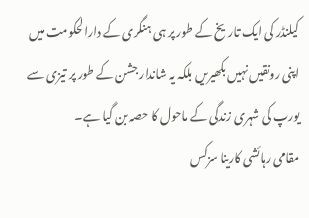کیلنڈر کی ایک تاریخ کے طور پر ہی ہنگری کے دارالحکومت میں اپنی رونقیں نہیں بکھیریں بلکہ یہ شاندار جشن کے طور پر تیزی سے یورپ کی شہری زندگی کے ماحول کا حصہ بن گیا ہے۔
مقامی رہائشی کارینا سزکس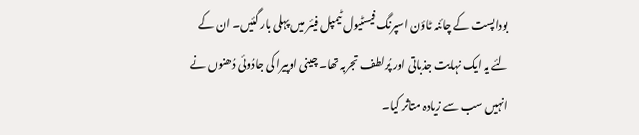بوداپست کے چائنہ ٹاؤن اسپرنگ فیسٹیول ٹیمپل فیئر میں پہلی بار گئیں۔ ان کے لئے یہ ایک نہایت جذباتی اور پُرلطف تجربہ تھا۔ چینی اوپیرا کی جادُوئی دُھنوں نے انہیں سب سے زیادہ متاثر کیا۔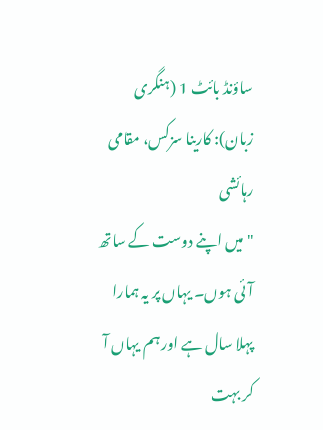ساؤنڈ بائٹ 1 (ہنگری زبان): کارینا سزکس، مقامی رہائشی
"میں اپنے دوست کے ساتھ آئی ہوں۔ یہاں پر یہ ہمارا پہلا سال ہے اور ہم یہاں آ کر بہت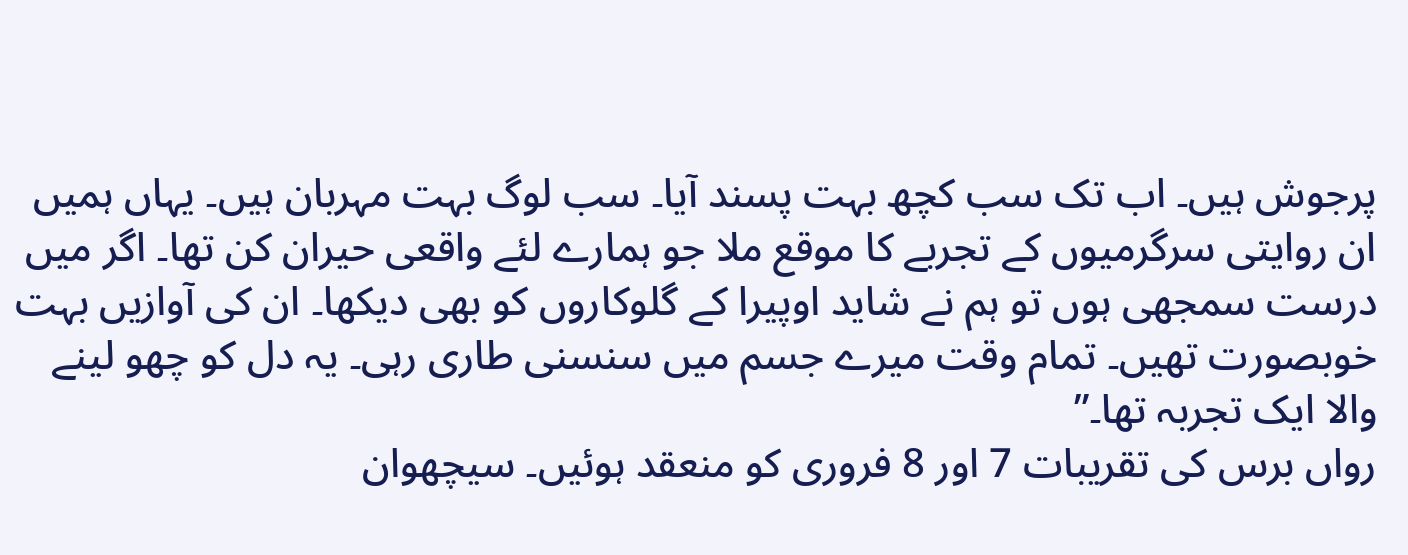پرجوش ہیں۔ اب تک سب کچھ بہت پسند آیا۔ سب لوگ بہت مہربان ہیں۔ یہاں ہمیں ان روایتی سرگرمیوں کے تجربے کا موقع ملا جو ہمارے لئے واقعی حیران کن تھا۔ اگر میں درست سمجھی ہوں تو ہم نے شاید اوپیرا کے گلوکاروں کو بھی دیکھا۔ ان کی آوازیں بہت خوبصورت تھیں۔ تمام وقت میرے جسم میں سنسنی طاری رہی۔ یہ دل کو چھو لینے والا ایک تجربہ تھا۔”
رواں برس کی تقریبات 7 اور 8 فروری کو منعقد ہوئیں۔ سیچھوان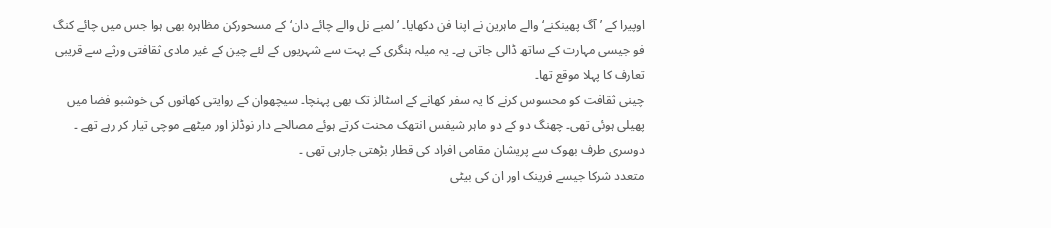اوپیرا کے ’آگ پھینکنے‘ والے ماہرین نے اپنا فن دکھایا۔ ’لمبے نل والے چائے دان‘ کے مسحورکن مظاہرہ بھی ہوا جس میں چائے کنگ فو جیسی مہارت کے ساتھ ڈالی جاتی ہے۔ یہ میلہ ہنگری کے بہت سے شہریوں کے لئے چین کے غیر مادی ثقافتی ورثے سے قریبی تعارف کا پہلا موقع تھا۔
چینی ثقافت کو محسوس کرنے کا یہ سفر کھانے کے اسٹالز تک بھی پہنچا۔ سیچھوان کے روایتی کھانوں کی خوشبو فضا میں پھیلی ہوئی تھی۔ چھنگ دو کے دو ماہر شیفس انتھک محنت کرتے ہوئے مصالحے دار نوڈلز اور میٹھے موچی تیار کر رہے تھے ۔ دوسری طرف بھوک سے پریشان مقامی افراد کی قطار بڑھتی جارہی تھی ۔
متعدد شرکا جیسے فرینک اور ان کی بیٹی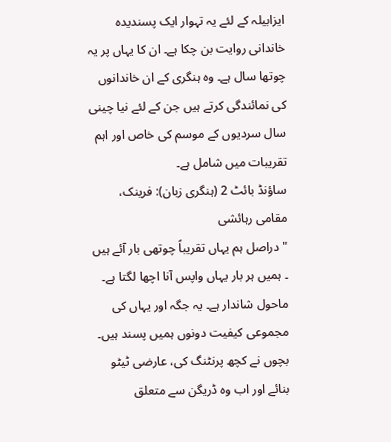ایزابیلہ کے لئے یہ تہوار ایک پسندیدہ خاندانی روایت بن چکا ہے۔ ان کا یہاں پر یہ چوتھا سال ہے۔ وہ ہنگری کے ان خاندانوں کی نمائندگی کرتے ہیں جن کے لئے نیا چینی سال سردیوں کے موسم کی خاص اور اہم تقریبات میں شامل ہے۔
ساؤنڈ بائٹ 2 (ہنگری زبان): فرینک، مقامی رہائشی
"دراصل ہم یہاں تقریباً چوتھی بار آئے ہیں ۔ ہمیں ہر بار یہاں واپس آنا اچھا لگتا ہے۔ ماحول شاندار ہے۔ یہ جگہ اور یہاں کی مجموعی کیفیت دونوں ہمیں پسند ہیں۔ بچوں نے کچھ پرنٹنگ کی، عارضی ٹیٹو بنائے اور اب وہ ڈریگن سے متعلق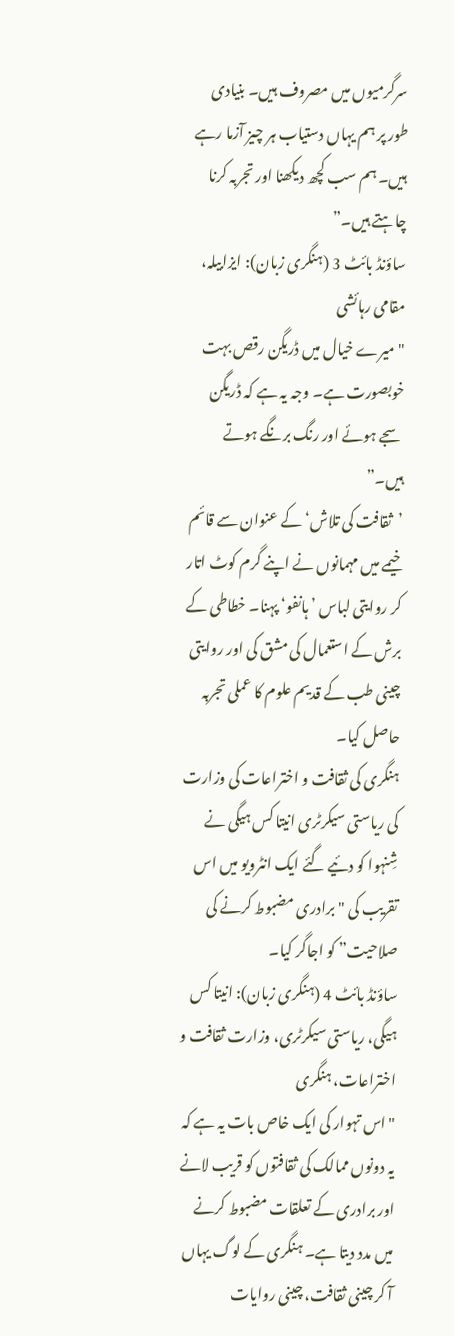سرگرمیوں میں مصروف ہیں۔ بنیادی طور پر ہم یہاں دستیاب ہر چیز آزما رہے ہیں۔ ہم سب کچھ دیکھنا اور تجربہ کرنا چاہتے ہیں۔”
ساؤنڈ بائٹ 3 (ہنگری زبان): ایزابیلہ، مقامی رہائشی
"میرے خیال میں ڈریگن رقص بہت خوبصورت ہے۔ وجہ یہ ہے کہ ڈریگن سجے ہوئے اور رنگ برنگے ہوتے ہیں۔”
’ثقافت کی تلاش‘ کے عنوان سے قائم خیمے میں مہمانوں نے اپنے گرم کوٹ اتار کر روایتی لباس ’ہانفو‘ پہنا۔ خطاطی کے برش کے استعمال کی مشق کی اور روایتی چینی طب کے قدیم علوم کا عملی تجربہ حاصل کیا۔
ہنگری کی ثقافت و اختراعات کی وزارت کی ریاستی سیکرٹری انیتا کس ہیگی نے شِنہوا کو دئیے گئے ایک انٹرویو میں اس تقریب کی "برادری مضبوط کرنے کی صلاحیت” کو اجاگر کیا۔
ساؤنڈ بائٹ 4 (ہنگری زبان): انیتا کس ہیگی، ریاستی سیکرٹری، وزارت ثقافت و اختراعات، ہنگری
"اس تہوار کی ایک خاص بات یہ ہے کہ یہ دونوں ممالک کی ثقافتوں کو قریب لانے اور برادری کے تعلقات مضبوط کرنے میں مدد دیتا ہے۔ ہنگری کے لوگ یہاں آ کر چینی ثقافت، چینی روایات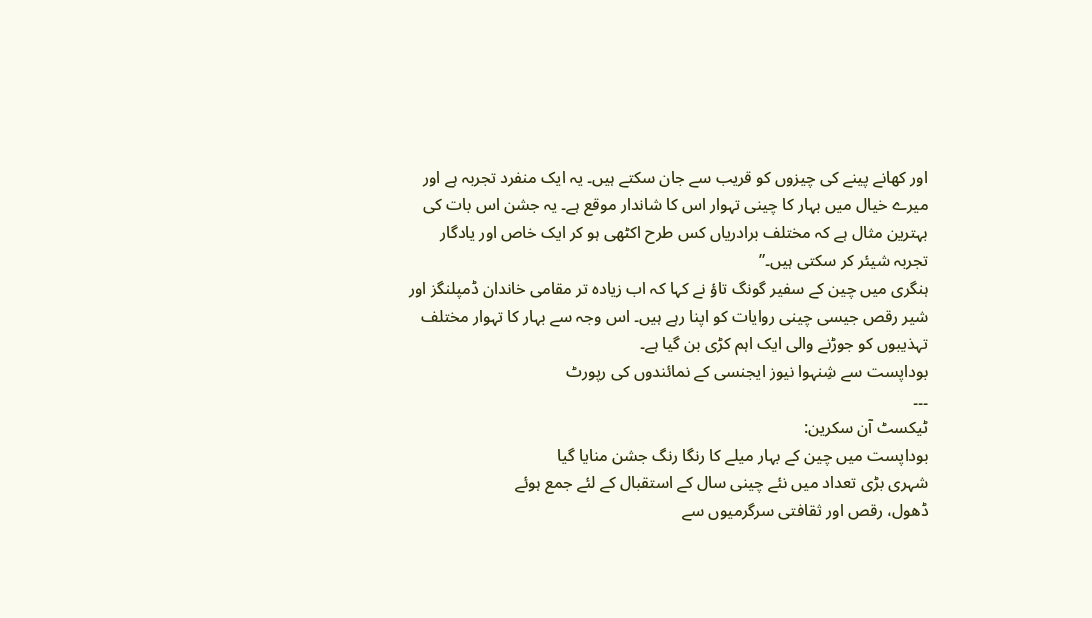اور کھانے پینے کی چیزوں کو قریب سے جان سکتے ہیں۔ یہ ایک منفرد تجربہ ہے اور میرے خیال میں بہار کا چینی تہوار اس کا شاندار موقع ہے۔ یہ جشن اس بات کی بہترین مثال ہے کہ مختلف برادریاں کس طرح اکٹھی ہو کر ایک خاص اور یادگار تجربہ شیئر کر سکتی ہیں۔”
ہنگری میں چین کے سفیر گونگ تاؤ نے کہا کہ اب زیادہ تر مقامی خاندان ڈمپلنگز اور شیر رقص جیسی چینی روایات کو اپنا رہے ہیں۔ اس وجہ سے بہار کا تہوار مختلف تہذیبوں کو جوڑنے والی ایک اہم کڑی بن گیا ہے۔
بوداپست سے شِنہوا نیوز ایجنسی کے نمائندوں کی رپورٹ
۔۔۔
ٹیکسٹ آن سکرین:
بوداپست میں چین کے بہار میلے کا رنگا رنگ جشن منایا گیا
شہری بڑی تعداد میں نئے چینی سال کے استقبال کے لئے جمع ہوئے
ڈھول، رقص اور ثقافتی سرگرمیوں سے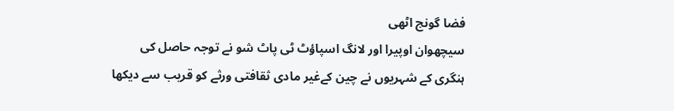فضا گونج اٹھی
سیچھوان اوپیرا اور لانگ اسپاؤٹ ٹی پاٹ شو نے توجہ حاصل کی
ہنگری کے شہریوں نے چین کےغیر مادی ثقافتی ورثے کو قریب سے دیکھا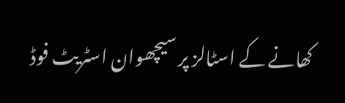کھانے کے اسٹالز پر سیچھوان اسٹریٹ فوڈ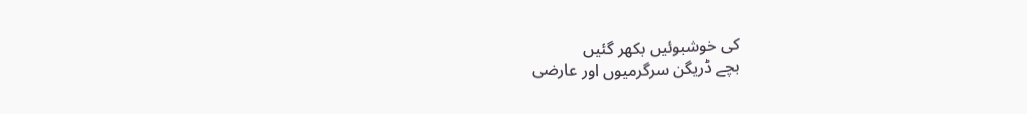کی خوشبوئیں بکھر گئیں
بچے ڈریگن سرگرمیوں اور عارضی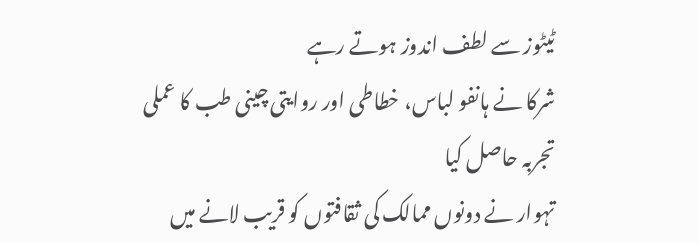ٹیٹوز سے لطف اندوز ہوتے رہے
شرکا نے ہانفو لباس، خطاطی اور روایتی چینی طب کا عملی تجربہ حاصل کیا
تہوار نے دونوں ممالک کی ثقافتوں کو قریب لانے میں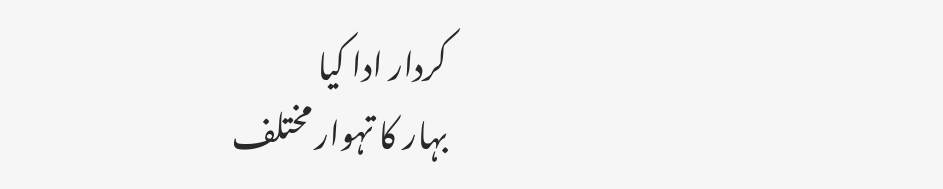کردار ادا کیا
بہار کا تہوار مختلف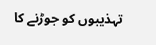تہذیبوں کو جوڑنے کا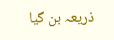ذریعہ بن گیا